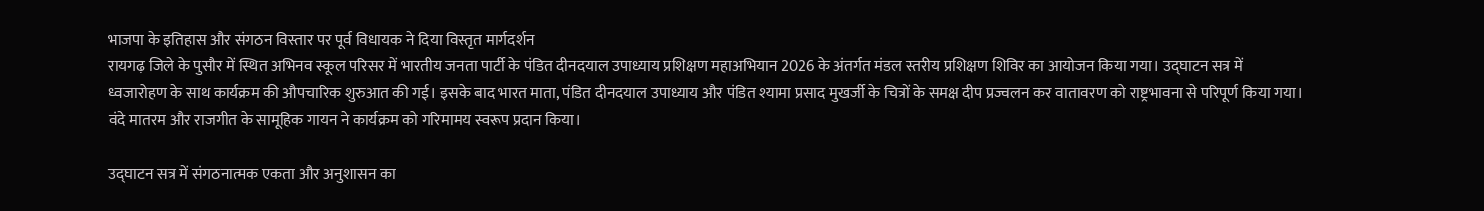भाजपा के इतिहास और संगठन विस्तार पर पूर्व विधायक ने दिया विस्तृत मार्गदर्शन
रायगढ़ जिले के पुसौर में स्थित अभिनव स्कूल परिसर में भारतीय जनता पार्टी के पंडित दीनदयाल उपाध्याय प्रशिक्षण महाअभियान 2026 के अंतर्गत मंडल स्तरीय प्रशिक्षण शिविर का आयोजन किया गया। उद्घाटन सत्र में ध्वजारोहण के साथ कार्यक्रम की औपचारिक शुरुआत की गई। इसके बाद भारत माता, पंडित दीनदयाल उपाध्याय और पंडित श्यामा प्रसाद मुखर्जी के चित्रों के समक्ष दीप प्रज्वलन कर वातावरण को राष्ट्रभावना से परिपूर्ण किया गया। वंदे मातरम और राजगीत के सामूहिक गायन ने कार्यक्रम को गरिमामय स्वरूप प्रदान किया।

उद्घाटन सत्र में संगठनात्मक एकता और अनुशासन का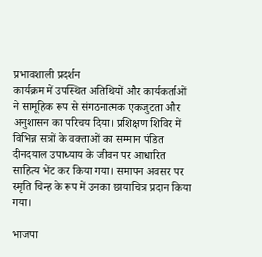प्रभावशाली प्रदर्शन
कार्यक्रम में उपस्थित अतिथियों और कार्यकर्ताओं ने सामूहिक रूप से संगठनात्मक एकजुटता और अनुशासन का परिचय दिया। प्रशिक्षण शिविर में विभिन्न सत्रों के वक्ताओं का सम्मान पंडित दीनदयाल उपाध्याय के जीवन पर आधारित साहित्य भेंट कर किया गया। समापन अवसर पर स्मृति चिन्ह के रूप में उनका छायाचित्र प्रदान किया गया।

भाजपा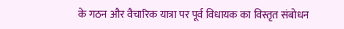के गठन और वैचारिक यात्रा पर पूर्व विधायक का विस्तृत संबोधन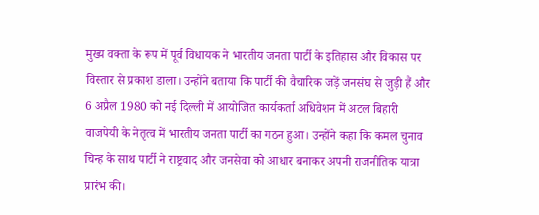मुख्य वक्ता के रूप में पूर्व विधायक ने भारतीय जनता पार्टी के इतिहास और विकास पर विस्तार से प्रकाश डाला। उन्होंने बताया कि पार्टी की वैचारिक जड़ें जनसंघ से जुड़ी हैं और 6 अप्रैल 1980 को नई दिल्ली में आयोजित कार्यकर्ता अधिवेशन में अटल बिहारी वाजपेयी के नेतृत्व में भारतीय जनता पार्टी का गठन हुआ। उन्होंने कहा कि कमल चुनाव चिन्ह के साथ पार्टी ने राष्ट्रवाद और जनसेवा को आधार बनाकर अपनी राजनीतिक यात्रा प्रारंभ की।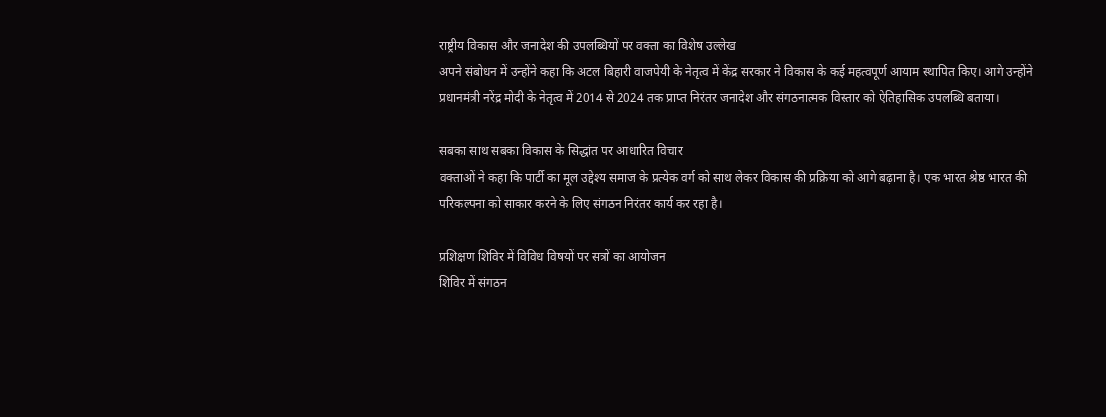राष्ट्रीय विकास और जनादेश की उपलब्धियों पर वक्ता का विशेष उल्लेख
अपने संबोधन में उन्होंने कहा कि अटल बिहारी वाजपेयी के नेतृत्व में केंद्र सरकार ने विकास के कई महत्वपूर्ण आयाम स्थापित किए। आगे उन्होंने प्रधानमंत्री नरेंद्र मोदी के नेतृत्व में 2014 से 2024 तक प्राप्त निरंतर जनादेश और संगठनात्मक विस्तार को ऐतिहासिक उपलब्धि बताया।

सबका साथ सबका विकास के सिद्धांत पर आधारित विचार
वक्ताओं ने कहा कि पार्टी का मूल उद्देश्य समाज के प्रत्येक वर्ग को साथ लेकर विकास की प्रक्रिया को आगे बढ़ाना है। एक भारत श्रेष्ठ भारत की परिकल्पना को साकार करने के लिए संगठन निरंतर कार्य कर रहा है।

प्रशिक्षण शिविर में विविध विषयों पर सत्रों का आयोजन
शिविर में संगठन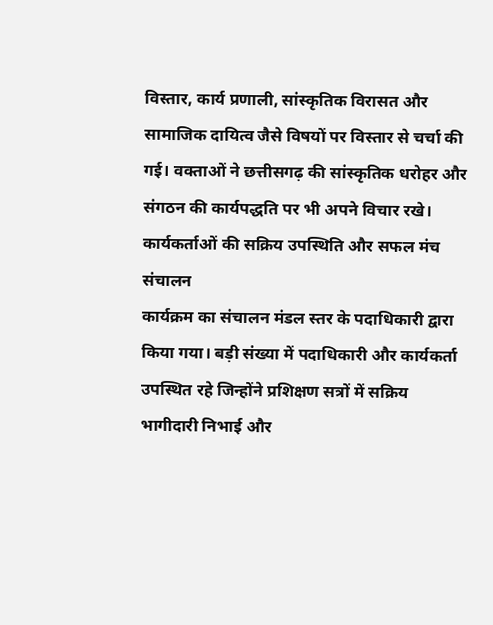विस्तार, कार्य प्रणाली, सांस्कृतिक विरासत और सामाजिक दायित्व जैसे विषयों पर विस्तार से चर्चा की गई। वक्ताओं ने छत्तीसगढ़ की सांस्कृतिक धरोहर और संगठन की कार्यपद्धति पर भी अपने विचार रखे।
कार्यकर्ताओं की सक्रिय उपस्थिति और सफल मंच संचालन
कार्यक्रम का संचालन मंडल स्तर के पदाधिकारी द्वारा किया गया। बड़ी संख्या में पदाधिकारी और कार्यकर्ता उपस्थित रहे जिन्होंने प्रशिक्षण सत्रों में सक्रिय भागीदारी निभाई और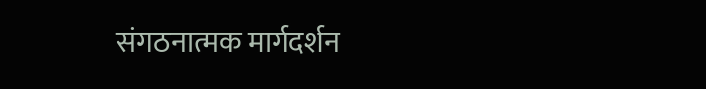संगठनात्मक मार्गदर्शन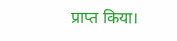प्राप्त किया।